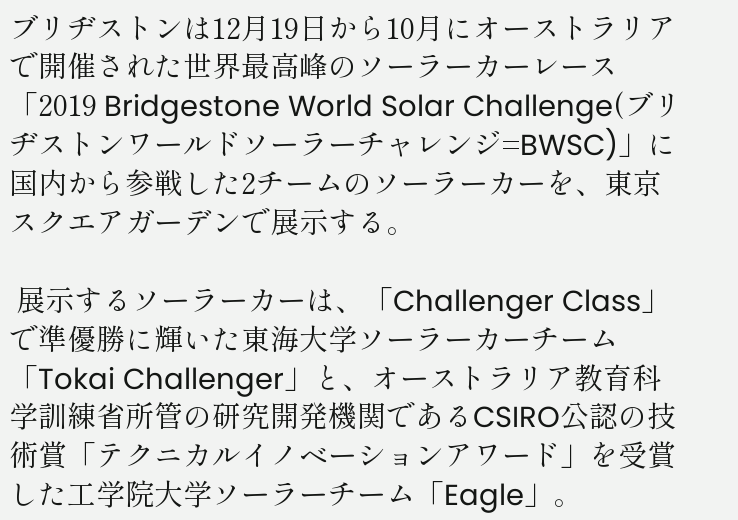ブリヂストンは12月19日から10月にオーストラリアで開催された世界最高峰のソーラーカーレース「2019 Bridgestone World Solar Challenge(ブリヂストンワールドソーラーチャレンジ=BWSC)」に国内から参戦した2チームのソーラーカーを、東京スクエアガーデンで展示する。

 展示するソーラーカーは、「Challenger Class」で準優勝に輝いた東海大学ソーラーカーチーム「Tokai Challenger」と、オーストラリア教育科学訓練省所管の研究開発機関であるCSIRO公認の技術賞「テクニカルイノベーションアワード」を受賞した工学院大学ソーラーチーム「Eagle」。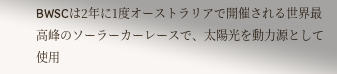BWSCは2年に1度オーストラリアで開催される世界最高峰のソーラーカーレースで、太陽光を動力源として使用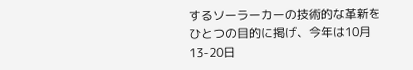するソーラーカーの技術的な革新をひとつの目的に掲げ、今年は10月13-20日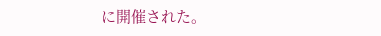に開催された。